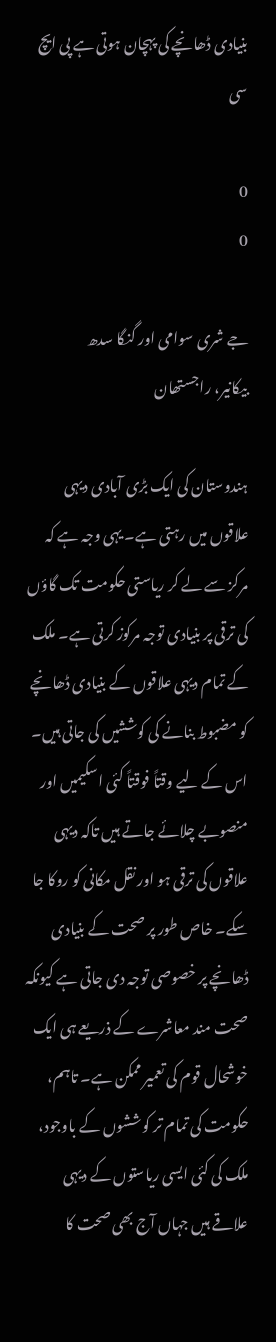بنیادی ڈھانچے کی پہچان ہوتی ہے پی ایچ سی

0
0

جے شری سوامی اور گنگا سدھ
بیکانیر، راجستھان

ہندوستان کی ایک بڑی آبادی دیہی علاقوں میں رہتی ہے۔ یہی وجہ ہے کہ مرکز سے لے کر ریاستی حکومت تک گاؤں کی ترقی پر بنیادی توجہ مرکوز کرتی ہے۔ ملک کے تمام دیہی علاقوں کے بنیادی ڈھانچے کو مضبوط بنانے کی کوششیں کی جاتی ہیں۔ اس کے لیے وقتاً فوقتاً کئی اسکیمیں اور منصوبے چلائے جاتے ہیں تاکہ دیہی علاقوں کی ترقی ہو اور نقل مکانی کو روکا جا سکے۔ خاص طور پر صحت کے بنیادی ڈھانچے پر خصوصی توجہ دی جاتی ہے کیونکہ صحت مند معاشرے کے ذریعے ہی ایک خوشحال قوم کی تعمیر ممکن ہے۔ تاہم، حکومت کی تمام تر کوششوں کے باوجود، ملک کی کئی ایسی ریاستوں کے دیہی علاقے ہیں جہاں آج بھی صحت کا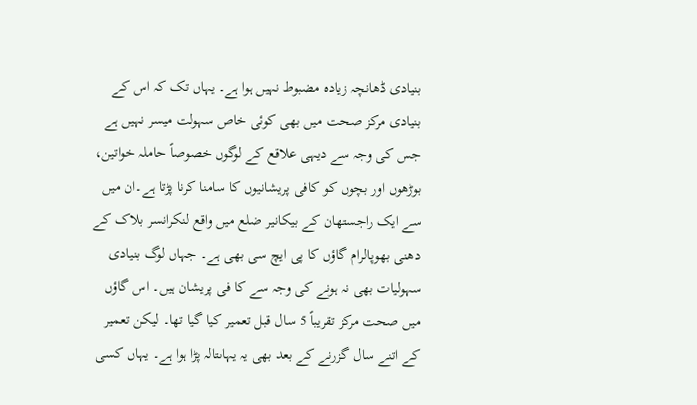بنیادی ڈھانچہ زیادہ مضبوط نہیں ہوا ہے۔ یہاں تک کہ اس کے بنیادی مرکز صحت میں بھی کوئی خاص سہولت میسر نہیں ہے جس کی وجہ سے دیہی علاقع کے لوگوں خصوصاً حاملہ خواتین، بوڑھوں اور بچوں کو کافی پریشانیوں کا سامنا کرنا پڑتا ہے۔ان میں سے ایک راجستھان کے بیکانیر ضلع میں واقع لنکرانسر بلاک کے دھنی بھوپالرام گاؤں کا پی ایچ سی بھی ہے۔ جہاں لوگ بنیادی سہولیات بھی نہ ہونے کی وجہ سے کا فی پریشان ہیں۔ اس گاؤں میں صحت مرکز تقریباً 5 سال قبل تعمیر کیا گیا تھا۔ لیکن تعمیر کے اتنے سال گزرنے کے بعد بھی یہ یہاںتالہ پڑا ہوا ہے۔ یہاں کسی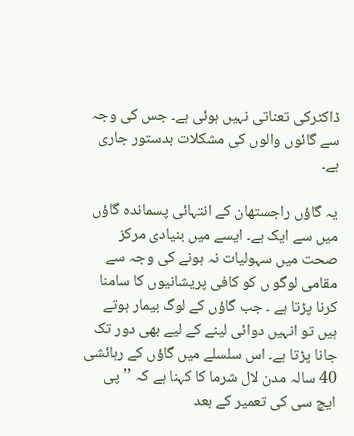ڈاکٹرکی تعناتی نہیں ہوئی ہے۔ جس کی وجہ سے گائوں والوں کی مشکلات بدستور جاری ہے۔

یہ گاؤں راجستھان کے انتہائی پسماندہ گاؤں میں سے ایک ہے۔ ایسے میں بنیادی مرکز صحت میں سہولیات نہ ہونے کی وجہ سے مقامی لوگو ں کو کافی پریشانیوں کا سامنا کرنا پڑتا ہے ۔ جب گاؤں کے لوگ بیمار ہوتے ہیں تو انہیں دوائی لینے کے لیے بھی دور تک جانا پڑتا ہے۔ اس سلسلے میں گاؤں کے رہائشی 40 سالہ مدن لال شرما کا کہنا ہے کہ ’’پی ایچ سی کی تعمیر کے بعد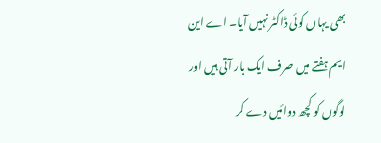بھی یہاں کوئی ڈاکٹر نہیں آیا۔ اے این ایم ہفتے میں صرف ایک بار آتی ہیں اور لوگوں کو کچھ دوائیں دے کر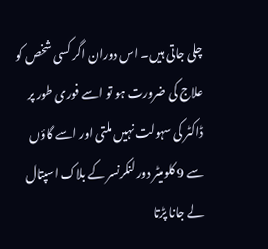چلی جاتی ہیں۔ اس دوران اگر کسی شخص کو علاج کی ضرورت ہو تو اسے فوری طور پر ڈاکٹر کی سہولت نہیں ملتی اور اسے گاؤں سے 9 کلومیٹر دور لنکرنسر کے بلاک اسپتال لے جانا پڑتا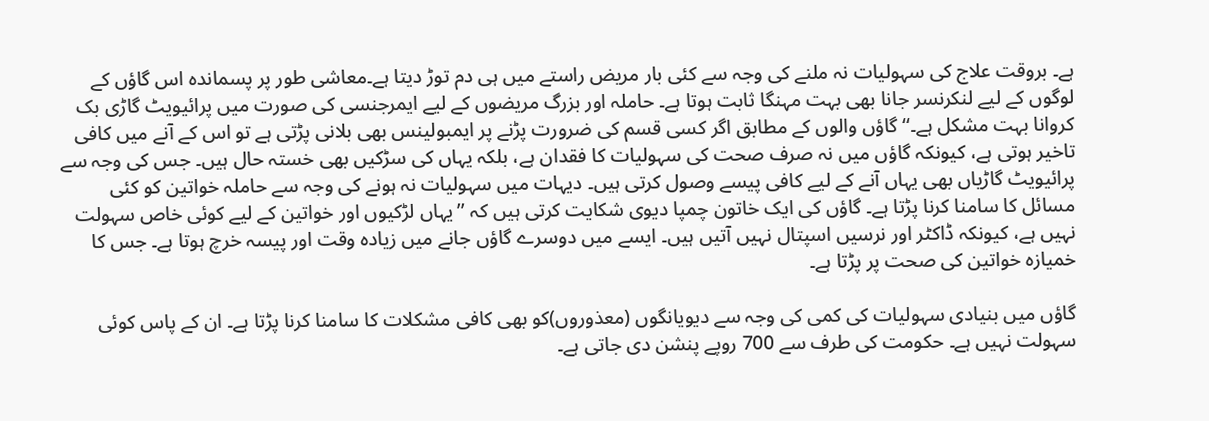ہے۔ بروقت علاج کی سہولیات نہ ملنے کی وجہ سے کئی بار مریض راستے میں ہی دم توڑ دیتا ہے۔معاشی طور پر پسماندہ اس گاؤں کے لوگوں کے لیے لنکرنسر جانا بھی بہت مہنگا ثابت ہوتا ہے۔ حاملہ اور بزرگ مریضوں کے لیے ایمرجنسی کی صورت میں پرائیویٹ گاڑی بک کروانا بہت مشکل ہے۔‘‘ گاؤں والوں کے مطابق اگر کسی قسم کی ضرورت پڑنے پر ایمبولینس بھی بلانی پڑتی ہے تو اس کے آنے میں کافی تاخیر ہوتی ہے، کیونکہ گاؤں میں نہ صرف صحت کی سہولیات کا فقدان ہے، بلکہ یہاں کی سڑکیں بھی خستہ حال ہیں۔ جس کی وجہ سے پرائیویٹ گاڑیاں بھی یہاں آنے کے لیے کافی پیسے وصول کرتی ہیں۔ دیہات میں سہولیات نہ ہونے کی وجہ سے حاملہ خواتین کو کئی مسائل کا سامنا کرنا پڑتا ہے۔ گاؤں کی ایک خاتون چمپا دیوی شکایت کرتی ہیں کہ ’’یہاں لڑکیوں اور خواتین کے لیے کوئی خاص سہولت نہیں ہے، کیونکہ ڈاکٹر اور نرسیں اسپتال نہیں آتیں ہیں۔ ایسے میں دوسرے گاؤں جانے میں زیادہ وقت اور پیسہ خرچ ہوتا ہے۔ جس کا خمیازہ خواتین کی صحت پر پڑتا ہے۔

گاؤں میں بنیادی سہولیات کی کمی کی وجہ سے دیویانگوں (معذوروں)کو بھی کافی مشکلات کا سامنا کرنا پڑتا ہے۔ ان کے پاس کوئی سہولت نہیں ہے۔ حکومت کی طرف سے 700 روپے پنشن دی جاتی ہے۔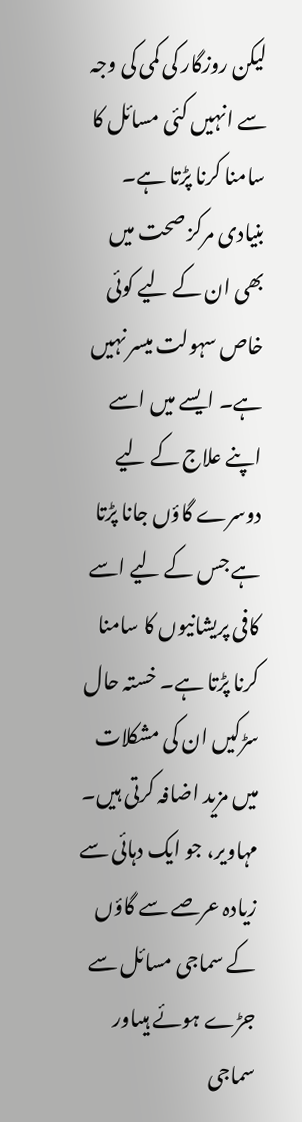لیکن روزگار کی کمی کی وجہ سے انہیں کئی مسائل کا سامنا کرنا پڑتا ہے۔ بنیادی مرکز صحت میں بھی ان کے لیے کوئی خاص سہولت میسر نہیں ہے۔ ایسے میں اسے اپنے علاج کے لیے دوسرے گاؤں جانا پڑتا ہے جس کے لیے اسے کافی پریشانیوں کا سامنا کرنا پڑتا ہے۔ خستہ حال سڑکیں ان کی مشکلات میں مزید اضافہ کرتی ہیں۔ مہاویر، جو ایک دہائی سے زیادہ عرصے سے گاؤں کے سماجی مسائل سے جڑے ہوئے ہیںاور سماجی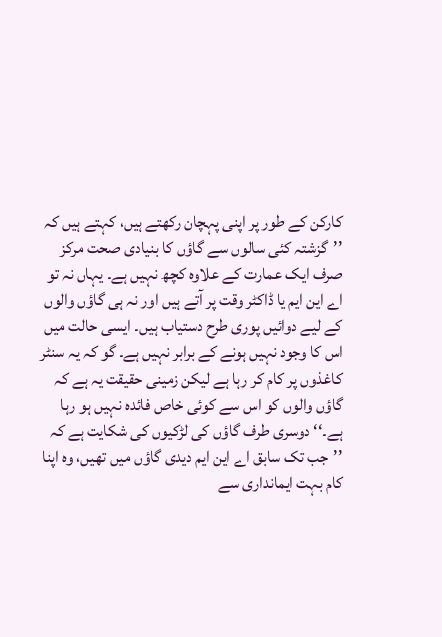کارکن کے طور پر اپنی پہچان رکھتے ہیں، کہتے ہیں کہ ’’گزشتہ کئی سالوں سے گاؤں کا بنیادی صحت مرکز صرف ایک عمارت کے علاوہ کچھ نہیں ہے۔ یہاں نہ تو اے این ایم یا ڈاکٹر وقت پر آتے ہیں اور نہ ہی گاؤں والوں کے لیے دوائیں پوری طرح دستیاب ہیں۔ ایسی حالت میں اس کا وجود نہیں ہونے کے برابر نہیں ہے۔ گو کہ یہ سنٹر کاغذوں پر کام کر رہا ہے لیکن زمینی حقیقت یہ ہے کہ گاؤں والوں کو اس سے کوئی خاص فائدہ نہیں ہو رہا ہے۔‘‘ دوسری طرف گاؤں کی لڑکیوں کی شکایت ہے کہ ’’جب تک سابق اے این ایم دیدی گاؤں میں تھیں، وہ اپنا کام بہت ایمانداری سے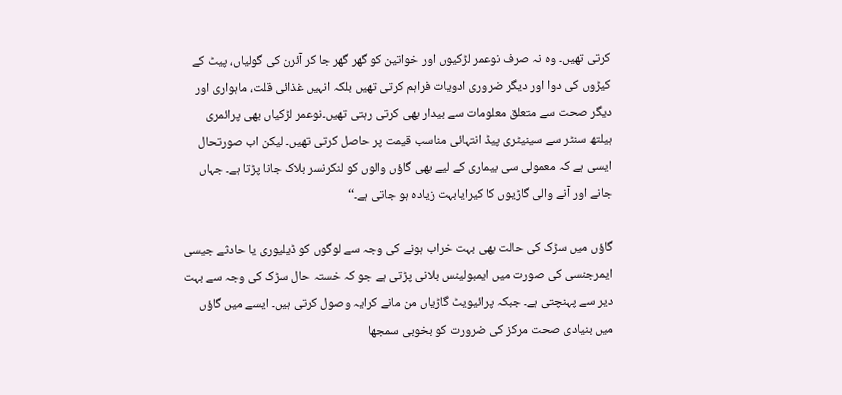کرتی تھیں۔ وہ نہ صرف نوعمر لڑکیوں اور خواتین کو گھر گھر جا کر آئرن کی گولیاں، پیٹ کے کیڑوں کی دوا اور دیگر ضروری ادویات فراہم کرتی تھیں بلکہ انہیں غذائی قلت، ماہواری اور دیگر صحت سے متعلق معلومات سے بیدار بھی کرتی رہتی تھیں۔نوعمر لڑکیاں بھی پرائمری ہیلتھ سنٹر سے سینیٹری پیڈ انتہائی مناسب قیمت پر حاصل کرتی تھیں۔ لیکن اب صورتحال ایسی ہے کہ معمولی سی بیماری کے لیے بھی گاؤں والوں کو لنکرنسر بلاک جانا پڑتا ہے۔ جہاں جانے اور آنے والی گاڑیوں کا کیرایابہت زیادہ ہو جاتی ہے۔‘‘

گاؤں میں سڑک کی حالت بھی بہت خراب ہونے کی وجہ سے لوگوں کو ڈیلیوری یا حادثے جیسی ایمرجنسی کی صورت میں ایمبولینس بلانی پڑتی ہے جو کہ خستہ حال سڑک کی وجہ سے بہت دیر سے پہنچتی ہے۔ جبکہ پرائیویٹ گاڑیاں من مانے کرایہ وصول کرتی ہیں۔ ایسے میں گاؤں میں بنیادی صحت مرکز کی ضرورت کو بخوبی سمجھا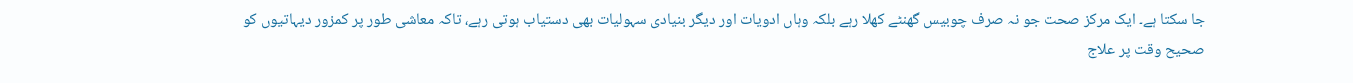جا سکتا ہے۔ ایک مرکز صحت جو نہ صرف چوبیس گھنٹے کھلا رہے بلکہ وہاں ادویات اور دیگر بنیادی سہولیات بھی دستیاب ہوتی رہے، تاکہ معاشی طور پر کمزور دیہاتیوں کو صحیح وقت پر علاج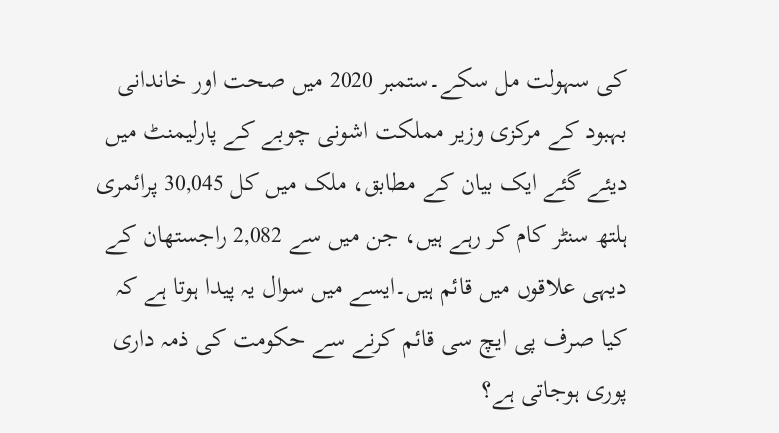کی سہولت مل سکے۔ستمبر 2020 میں صحت اور خاندانی بہبود کے مرکزی وزیر مملکت اشونی چوبے کے پارلیمنٹ میں دیئے گئے ایک بیان کے مطابق، ملک میں کل 30,045 پرائمری ہلتھ سنٹر کام کر رہے ہیں، جن میں سے 2,082 راجستھان کے دیہی علاقوں میں قائم ہیں۔ایسے میں سوال یہ پیدا ہوتا ہے کہ کیا صرف پی ایچ سی قائم کرنے سے حکومت کی ذمہ داری پوری ہوجاتی ہے؟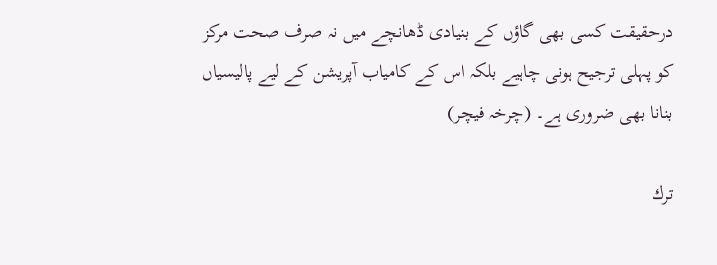درحقیقت کسی بھی گاؤں کے بنیادی ڈھانچے میں نہ صرف صحت مرکز کو پہلی ترجیح ہونی چاہیے بلکہ اس کے کامیاب آپریشن کے لیے پالیسیاں بنانا بھی ضروری ہے۔ (چرخہ فیچر)

ترك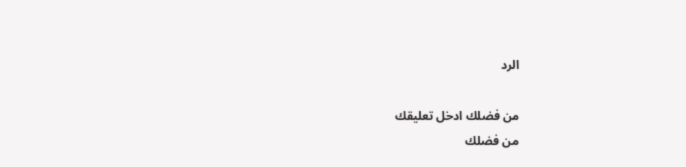الرد

من فضلك ادخل تعليقك
من فضلك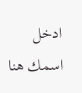ادخل اسمك هنا